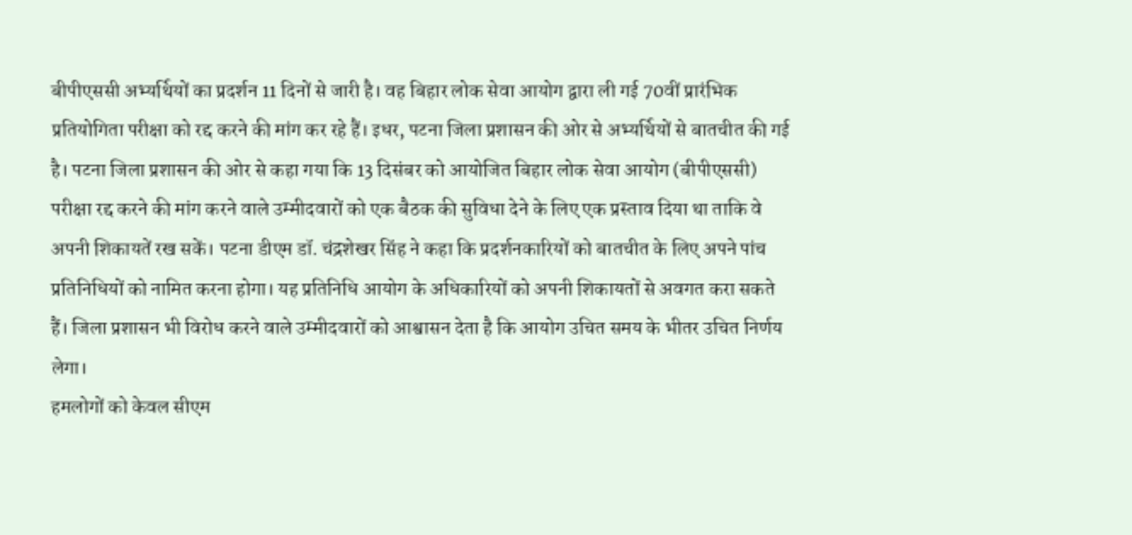बीपीएससी अभ्यर्थियों का प्रदर्शन 11 दिनों से जारी है। वह बिहार लोक सेवा आयोग द्वारा ली गई 70वीं प्रारंभिक प्रतियोगिता परीक्षा को रद्द करने की मांग कर रहे हैं। इधर, पटना जिला प्रशासन की ओर से अभ्यर्थियों से बातचीत की गई है। पटना जिला प्रशासन की ओर से कहा गया कि 13 दिसंबर को आयोजित बिहार लोक सेवा आयोग (बीपीएससी) परीक्षा रद्द करने की मांग करने वाले उम्मीदवारों को एक बैठक की सुविधा देने के लिए एक प्रस्ताव दिया था ताकि वे अपनी शिकायतें रख सकें। पटना डीएम डॉ. चंद्रशेखर सिंह ने कहा कि प्रदर्शनकारियों को बातचीत के लिए अपने पांच प्रतिनिधियों को नामित करना होगा। यह प्रतिनिधि आयोग के अधिकारियों को अपनी शिकायतों से अवगत करा सकते हैं। जिला प्रशासन भी विरोध करने वाले उम्मीदवारों को आश्वासन देता है कि आयोग उचित समय के भीतर उचित निर्णय लेगा।
हमलोगों को केवल सीएम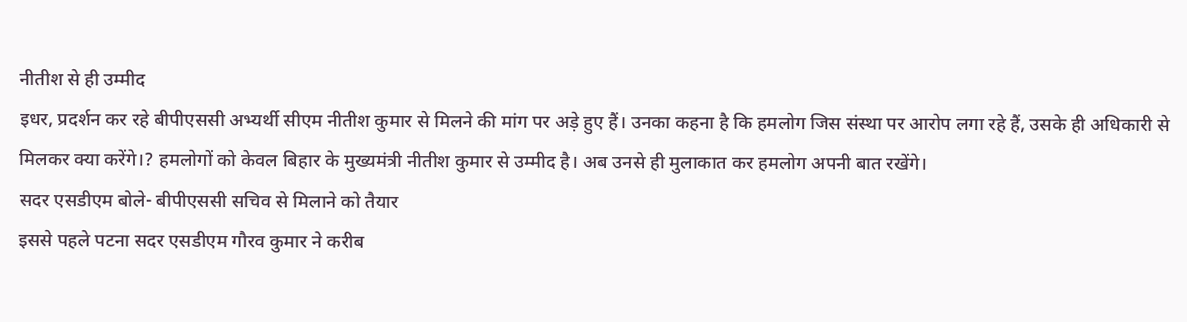नीतीश से ही उम्मीद
इधर, प्रदर्शन कर रहे बीपीएससी अभ्यर्थी सीएम नीतीश कुमार से मिलने की मांग पर अड़े हुए हैं। उनका कहना है कि हमलोग जिस संस्था पर आरोप लगा रहे हैं, उसके ही अधिकारी से मिलकर क्या करेंगे।? हमलोगों को केवल बिहार के मुख्यमंत्री नीतीश कुमार से उम्मीद है। अब उनसे ही मुलाकात कर हमलोग अपनी बात रखेंगे।
सदर एसडीएम बोले- बीपीएससी सचिव से मिलाने को तैयार
इससे पहले पटना सदर एसडीएम गौरव कुमार ने करीब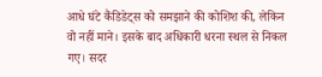आधे घंटे कैंडिडेट्स को समझाने की कोशिश की, लेकिन वो नहीं माने। इसके बाद अधिकारी धरना स्थल से निकल गए। सदर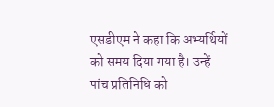एसडीएम ने कहा कि अभ्यर्थियों को समय दिया गया है। उन्हें पांच प्रतिनिधि को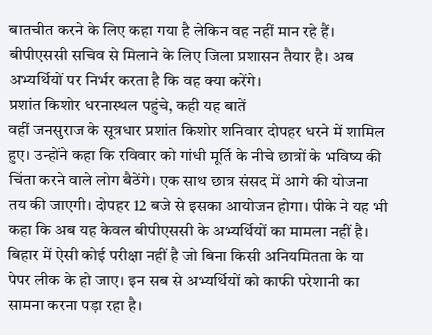बातचीत करने के लिए कहा गया है लेकिन वह नहीं मान रहे हैं। बीपीएससी सचिव से मिलाने के लिए जिला प्रशासन तैयार है। अब अभ्यर्थियों पर निर्भर करता है कि वह क्या करेंगे।
प्रशांत किशोर धरनास्थल पहुंचे, कही यह बातें
वहीं जनसुराज के सूत्रधार प्रशांत किशोर शनिवार दोपहर धरने में शामिल हुए। उन्होंने कहा कि रविवार को गांधी मूर्ति के नीचे छात्रों के भविष्य की चिंता करने वाले लोग बैठेंगे। एक साथ छात्र संसद में आगे की योजना तय की जाएगी। दोपहर 12 बजे से इसका आयोजन होगा। पीके ने यह भी कहा कि अब यह केवल बीपीएससी के अभ्यर्थियों का मामला नहीं है। बिहार में ऐसी कोई परीक्षा नहीं है जो बिना किसी अनियमितता के या पेपर लीक के हो जाए। इन सब से अभ्यर्थियों को काफी परेशानी का सामना करना पड़ा रहा है।